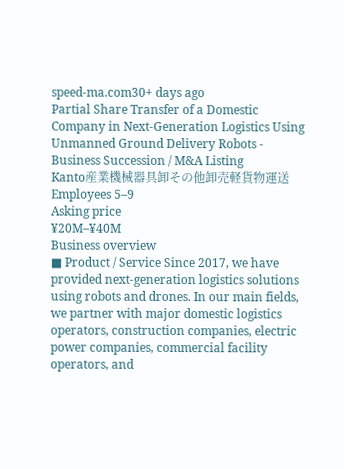speed-ma.com30+ days ago
Partial Share Transfer of a Domestic Company in Next-Generation Logistics Using Unmanned Ground Delivery Robots - Business Succession / M&A Listing
Kanto産業機械器具卸その他卸売軽貨物運送Employees 5–9
Asking price
¥20M–¥40M
Business overview
■ Product / Service Since 2017, we have provided next-generation logistics solutions using robots and drones. In our main fields, we partner with major domestic logistics operators, construction companies, electric power companies, commercial facility operators, and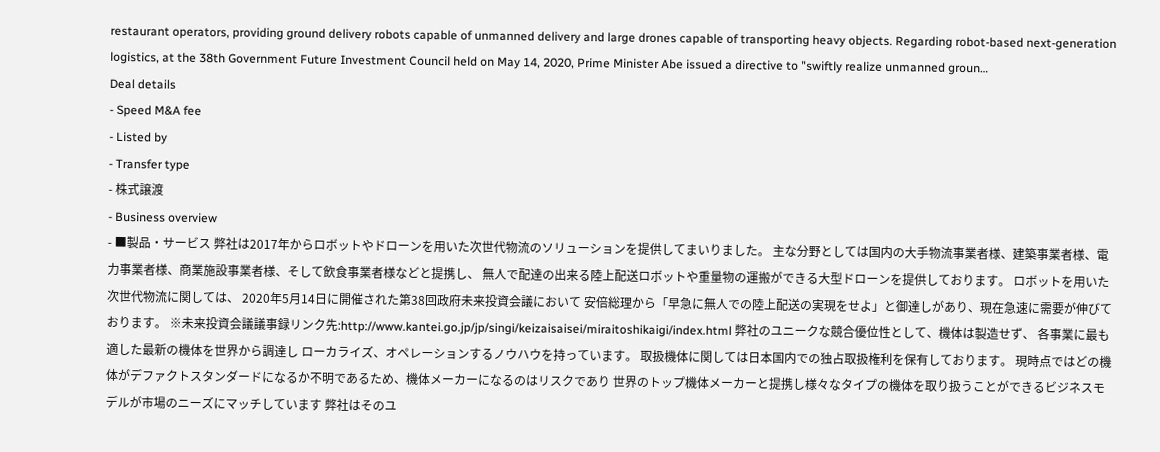restaurant operators, providing ground delivery robots capable of unmanned delivery and large drones capable of transporting heavy objects. Regarding robot-based next-generation logistics, at the 38th Government Future Investment Council held on May 14, 2020, Prime Minister Abe issued a directive to "swiftly realize unmanned groun…
Deal details
- Speed M&A fee
- Listed by
- Transfer type
- 株式譲渡
- Business overview
- ■製品・サービス 弊社は2017年からロボットやドローンを用いた次世代物流のソリューションを提供してまいりました。 主な分野としては国内の大手物流事業者様、建築事業者様、電力事業者様、商業施設事業者様、そして飲食事業者様などと提携し、 無人で配達の出来る陸上配送ロボットや重量物の運搬ができる大型ドローンを提供しております。 ロボットを用いた次世代物流に関しては、 2020年5月14日に開催された第38回政府未来投資会議において 安倍総理から「早急に無人での陸上配送の実現をせよ」と御達しがあり、現在急速に需要が伸びております。 ※未来投資会議議事録リンク先:http://www.kantei.go.jp/jp/singi/keizaisaisei/miraitoshikaigi/index.html 弊社のユニークな競合優位性として、機体は製造せず、 各事業に最も適した最新の機体を世界から調達し ローカライズ、オペレーションするノウハウを持っています。 取扱機体に関しては日本国内での独占取扱権利を保有しております。 現時点ではどの機体がデファクトスタンダードになるか不明であるため、機体メーカーになるのはリスクであり 世界のトップ機体メーカーと提携し様々なタイプの機体を取り扱うことができるビジネスモデルが市場のニーズにマッチしています 弊社はそのユ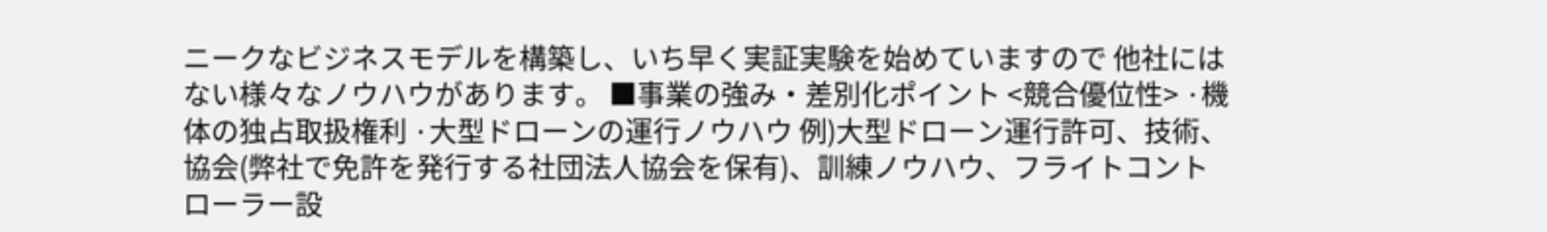ニークなビジネスモデルを構築し、いち早く実証実験を始めていますので 他社にはない様々なノウハウがあります。 ■事業の強み・差別化ポイント <競合優位性> ·機体の独占取扱権利 ·大型ドローンの運行ノウハウ 例)大型ドローン運行許可、技術、協会(弊社で免許を発行する社団法人協会を保有)、訓練ノウハウ、フライトコントローラー設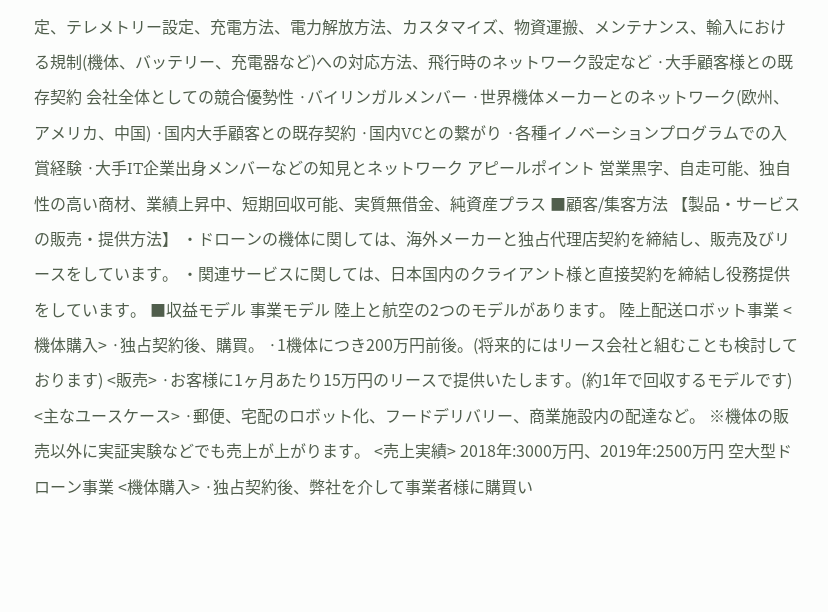定、テレメトリー設定、充電方法、電力解放方法、カスタマイズ、物資運搬、メンテナンス、輸入における規制(機体、バッテリー、充電器など)への対応方法、飛行時のネットワーク設定など ·大手顧客様との既存契約 会社全体としての競合優勢性 ·バイリンガルメンバー ·世界機体メーカーとのネットワーク(欧州、アメリカ、中国) ·国内大手顧客との既存契約 ·国内VCとの繋がり ·各種イノベーションプログラムでの入賞経験 ·大手IT企業出身メンバーなどの知見とネットワーク アピールポイント 営業黒字、自走可能、独自性の高い商材、業績上昇中、短期回収可能、実質無借金、純資産プラス ■顧客/集客方法 【製品・サービスの販売・提供方法】 ・ドローンの機体に関しては、海外メーカーと独占代理店契約を締結し、販売及びリースをしています。 ・関連サービスに関しては、日本国内のクライアント様と直接契約を締結し役務提供をしています。 ■収益モデル 事業モデル 陸上と航空の2つのモデルがあります。 陸上配送ロボット事業 <機体購入> ·独占契約後、購買。 ·1機体につき200万円前後。(将来的にはリース会社と組むことも検討しております) <販売> ·お客様に1ヶ月あたり15万円のリースで提供いたします。(約1年で回収するモデルです) <主なユースケース> ·郵便、宅配のロボット化、フードデリバリー、商業施設内の配達など。 ※機体の販売以外に実証実験などでも売上が上がります。 <売上実績> 2018年:3000万円、2019年:2500万円 空大型ドローン事業 <機体購入> ·独占契約後、弊社を介して事業者様に購買い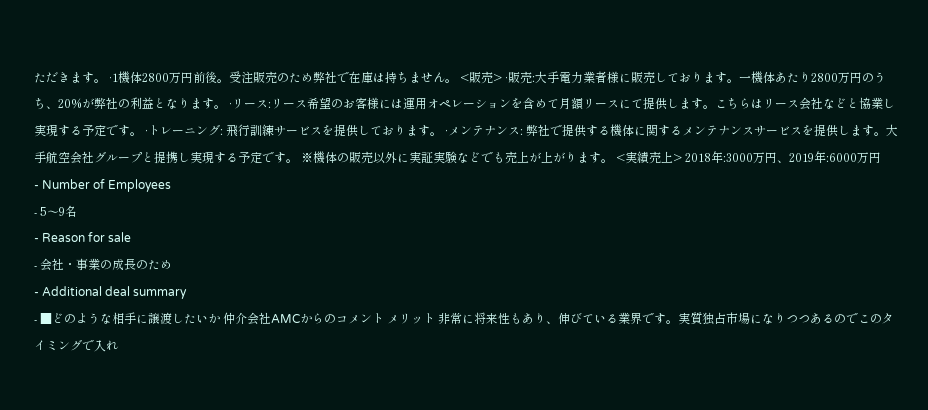ただきます。 ·1機体2800万円前後。受注販売のため弊社で在庫は持ちません。 <販売> ·販売:大手電力業者様に販売しております。一機体あたり2800万円のうち、20%が弊社の利益となります。 ·リース:リース希望のお客様には運用オペレーションを含めて月額リースにて提供します。こちらはリース会社などと協業し実現する予定です。 ·トレーニング: 飛行訓練サービスを提供しております。 ·メンテナンス: 弊社で提供する機体に関するメンテナンスサービスを提供します。大手航空会社グループと提携し実現する予定です。 ※機体の販売以外に実証実験などでも売上が上がります。 <実績売上> 2018年:3000万円、2019年:6000万円
- Number of Employees
- 5〜9名
- Reason for sale
- 会社・事業の成長のため
- Additional deal summary
- ■どのような相手に譲渡したいか 仲介会社AMCからのコメント メリット 非常に将来性もあり、伸びている業界です。実質独占市場になりつつあるのでこのタイミングで入れ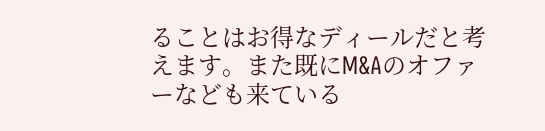ることはお得なディールだと考えます。また既にM&Aのオファーなども来ている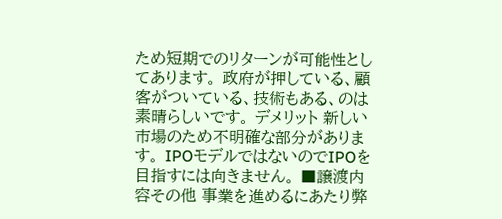ため短期でのリターンが可能性としてあります。 政府が押している、顧客がついている、技術もある、のは素晴らしいです。 デメリット 新しい市場のため不明確な部分があります。 IPOモデルではないのでIPOを目指すには向きません。 ■譲渡内容その他 事業を進めるにあたり弊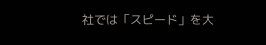社では「スピード」を大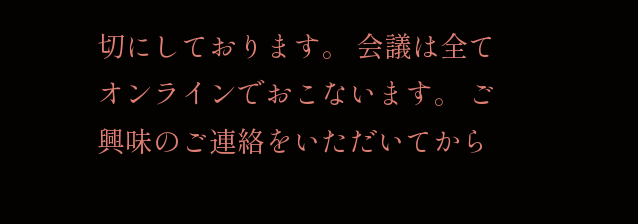切にしております。 会議は全てオンラインでおこないます。 ご興味のご連絡をいただいてから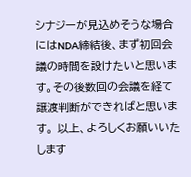シナジーが見込めそうな場合にはNDA締結後、まず初回会議の時間を設けたいと思います。その後数回の会議を経て譲渡判断ができればと思います。 以上、よろしくお願いいたします